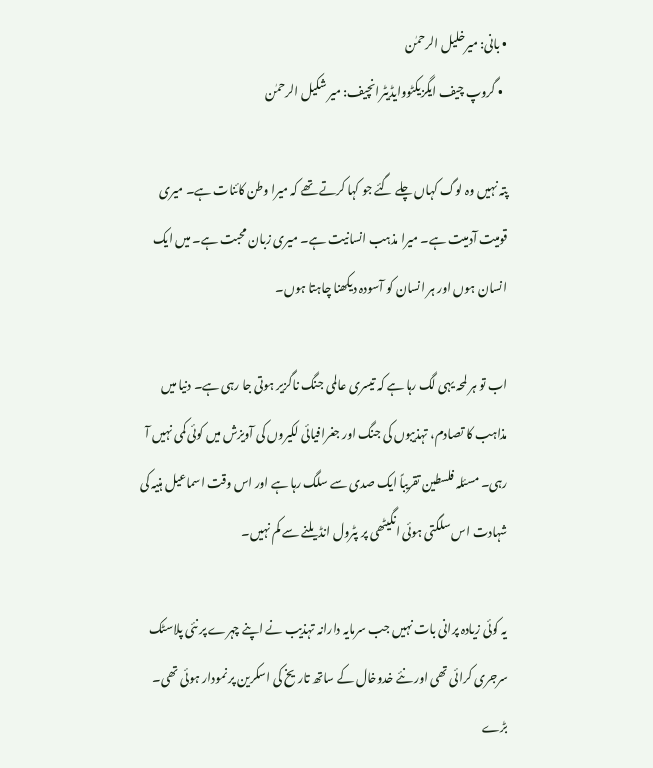• بانی: میرخلیل الرحمٰن
  • گروپ چیف ایگزیکٹووایڈیٹرانچیف: میر شکیل الرحمٰن

پتہ نہیں وہ لوگ کہاں چلے گئے جو کہا کرتے تھے کہ میرا وطن کائنات ہے۔ میری قومیت آدمیت ہے۔ میرا مذہب انسانیت ہے۔ میری زبان محبت ہے۔ میں ایک انسان ہوں اور ہر انسان کو آسودہ دیکھنا چاہتا ہوں۔

اب تو ہر لمحہ یہی لگ رہا ہے کہ تیسری عالمی جنگ ناگزیر ہوتی جا رہی ہے۔ دنیا میں مذاہب کا تصادم، تہذیبوں کی جنگ اور جغرافیائی لکیروں کی آویزش میں کوئی کمی نہیں آ رہی۔ مسئلہ فلسطین تقریباً ایک صدی سے سلگ رہا ہے اور اس وقت اسماعیل ہنیہ کی شہادت اس سلگتی ہوئی انگیٹھی پر پٹرول انڈیلنے سے کم نہیں۔

یہ کوئی زیادہ پرانی بات نہیں جب سرمایہ دارانہ تہذیب نے اپنے چہرے پر نئی پلاسٹک سرجری کرائی تھی اور نئے خدوخال کے ساتھ تاریخ کی اسکرین پر نمودار ہوئی تھی۔ بڑے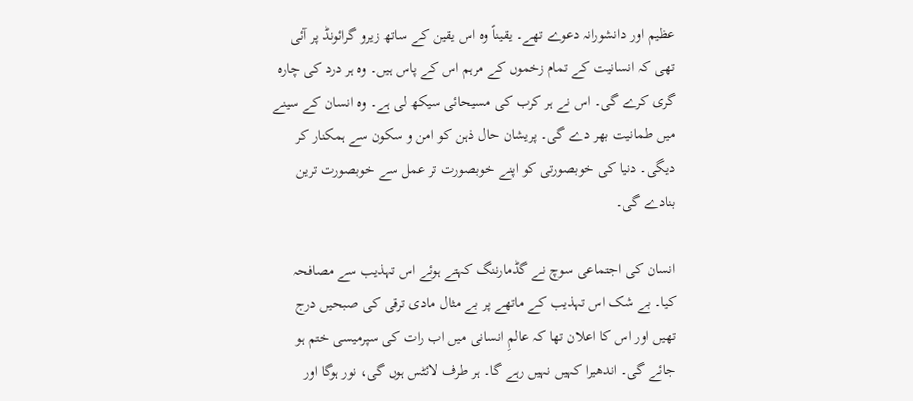عظیم اور دانشورانہ دعوے تھے۔ یقیناً وہ اس یقین کے ساتھ زیرو گرائونڈ پر آئی تھی کہ انسانیت کے تمام زخموں کے مرہم اس کے پاس ہیں۔ وہ ہر درد کی چارہ گری کرے گی۔ اس نے ہر کرب کی مسیحائی سیکھ لی ہے۔ وہ انسان کے سینے میں طمانیت بھر دے گی۔ پریشان حال ذہن کو امن و سکون سے ہمکنار کر دیگی۔ دنیا کی خوبصورتی کو اپنے خوبصورت تر عمل سے خوبصورت ترین بنادے گی۔

انسان کی اجتماعی سوچ نے گڈمارننگ کہتے ہوئے اس تہذیب سے مصافحہ کیا۔ بے شک اس تہذیب کے ماتھے پر بے مثال مادی ترقی کی صبحیں درج تھیں اور اس کا اعلان تھا کہ عالمِ انسانی میں اب رات کی سپرمیسی ختم ہو جائے گی۔ اندھیرا کہیں نہیں رہے گا۔ ہر طرف لائٹس ہوں گی، نور ہوگا اور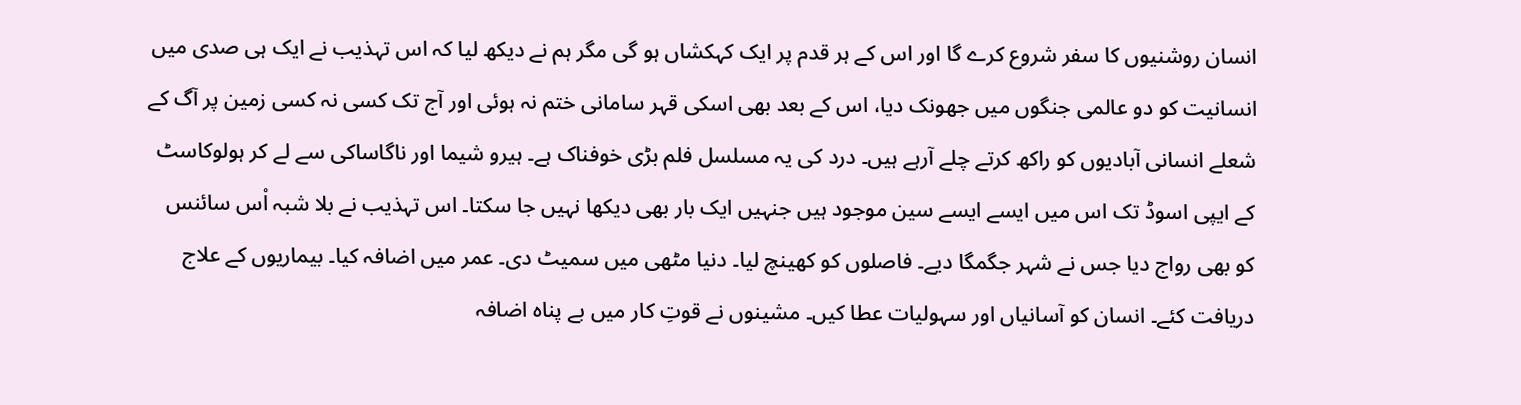انسان روشنیوں کا سفر شروع کرے گا اور اس کے ہر قدم پر ایک کہکشاں ہو گی مگر ہم نے دیکھ لیا کہ اس تہذیب نے ایک ہی صدی میں انسانیت کو دو عالمی جنگوں میں جھونک دیا، اس کے بعد بھی اسکی قہر سامانی ختم نہ ہوئی اور آج تک کسی نہ کسی زمین پر آگ کے شعلے انسانی آبادیوں کو راکھ کرتے چلے آرہے ہیں۔ درد کی یہ مسلسل فلم بڑی خوفناک ہے۔ ہیرو شیما اور ناگاساکی سے لے کر ہولوکاسٹ کے ایپی اسوڈ تک اس میں ایسے ایسے سین موجود ہیں جنہیں ایک بار بھی دیکھا نہیں جا سکتا۔ اس تہذیب نے بلا شبہ اْس سائنس کو بھی رواج دیا جس نے شہر جگمگا دیے۔ فاصلوں کو کھینچ لیا۔ دنیا مٹھی میں سمیٹ دی۔ عمر میں اضافہ کیا۔ بیماریوں کے علاج دریافت کئے۔ انسان کو آسانیاں اور سہولیات عطا کیں۔ مشینوں نے قوتِ کار میں بے پناہ اضافہ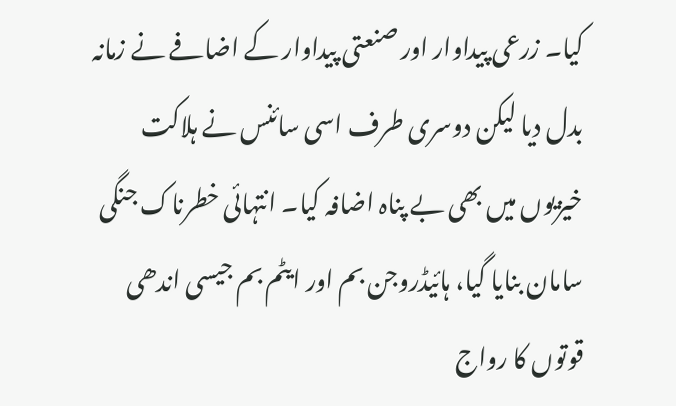کیا۔ زرعی پیداوار اور صنعتی پیداوار کے اضافے نے زمانہ بدل دیا لیکن دوسری طرف اسی سائنس نے ہلاکت خیزیوں میں بھی بے پناہ اضافہ کیا۔ انتہائی خطرناک جنگی سامان بنایا گیا، ہائیڈروجن بم اور ایٹم بم جیسی اندھی قوتوں کا رواج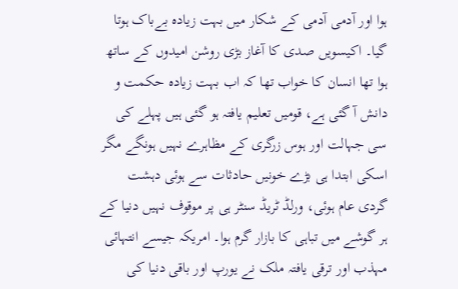ہوا اور آدمی آدمی کے شکار میں بہت زیادہ بےباک ہوتا گیا۔ اکیسویں صدی کا آغاز بڑی روشن امیدوں کے ساتھ ہوا تھا انسان کا خواب تھا کہ اب بہت زیادہ حکمت و دانش آ گئی ہے، قومیں تعلیم یافتہ ہو گئی ہیں پہلے کی سی جہالت اور ہوس زرگری کے مظاہرے نہیں ہونگے مگر اسکی ابتدا ہی بڑے خونیں حادثات سے ہوئی دہشت گردی عام ہوئی، ورلڈ ٹریڈ سنٹر ہی پر موقوف نہیں دنیا کے ہر گوشے میں تباہی کا بازار گرم ہوا۔ امریکہ جیسے انتہائی مہذب اور ترقی یافتہ ملک نے یورپ اور باقی دنیا کی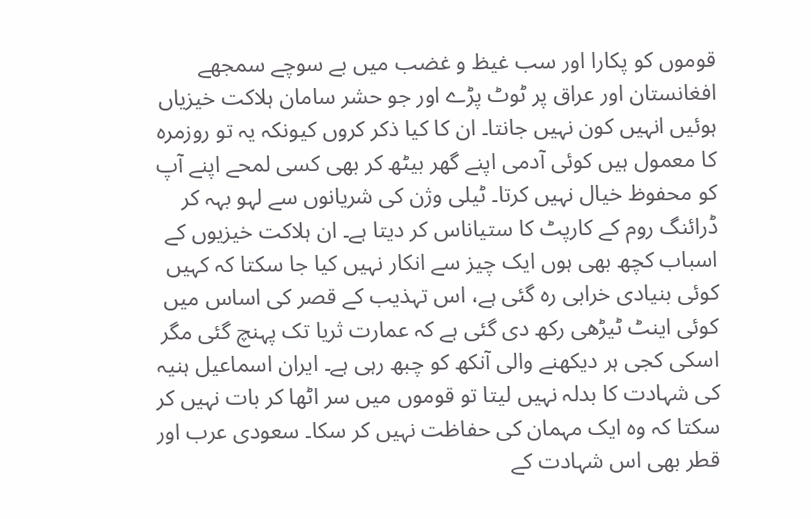قوموں کو پکارا اور سب غیظ و غضب میں بے سوچے سمجھے افغانستان اور عراق پر ٹوٹ پڑے اور جو حشر سامان ہلاکت خیزیاں ہوئیں انہیں کون نہیں جانتا۔ ان کا کیا ذکر کروں کیونکہ یہ تو روزمرہ کا معمول ہیں کوئی آدمی اپنے گھر بیٹھ کر بھی کسی لمحے اپنے آپ کو محفوظ خیال نہیں کرتا۔ ٹیلی وژن کی شریانوں سے لہو بہہ کر ڈرائنگ روم کے کارپٹ کا ستیاناس کر دیتا ہے۔ ان ہلاکت خیزیوں کے اسباب کچھ بھی ہوں ایک چیز سے انکار نہیں کیا جا سکتا کہ کہیں کوئی بنیادی خرابی رہ گئی ہے، اس تہذیب کے قصر کی اساس میں کوئی اینٹ ٹیڑھی رکھ دی گئی ہے کہ عمارت ثریا تک پہنچ گئی مگر اسکی کجی ہر دیکھنے والی آنکھ کو چبھ رہی ہے۔ ایران اسماعیل ہنیہ کی شہادت کا بدلہ نہیں لیتا تو قوموں میں سر اٹھا کر بات نہیں کر سکتا کہ وہ ایک مہمان کی حفاظت نہیں کر سکا۔ سعودی عرب اور قطر بھی اس شہادت کے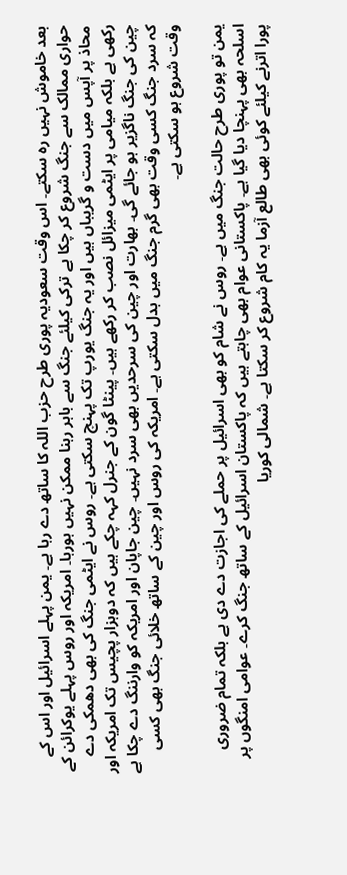بعد خاموش نہیں رہ سکتے۔ اس وقت سعودیہ پوری طرح حزب اللہ کا ساتھ دے رہا ہے۔ یمن پہلے اسرائیل اور اس کے حواری ممالک سے جنگ شروع کر چکا ہے ترکی کیلئے جنگ سے باہر رہنا ممکن نہیں ہورہا۔ امریکہ اور روس پہلے یوکرائن کے محاذ پر آپس میں دست و گریباں ہیں اور یہ جنگ یورپ تک پہنچ سکتی ہے۔ روس نے ایٹمی جنگ کی بھی دھمکی دے رکھی ہے بلکہ میامی پر ایٹمی میزائل نصب کر رکھے ہیں۔ پینٹا گون کے جنرل کہہ چکے ہیں کہ دوہزار پچیس تک امریکہ اور چین کی جنگ ناگزیر ہو جائے گی۔ بھارت اور چین کی سرحدیں بھی سرد نہیں۔ چین جاپان اور امریکہ کو وارننگ دے چکا ہے کہ سرد جنگ کسی وقت بھی گرم جنگ میں بدل سکتی ہے۔ امریکہ کی روس اور چین کے ساتھ خلائی جنگ بھی کسی وقت شروع ہو سکتی ہے۔

یمن تو پوری طرح حالت جنگ میں ہے۔ روس نے شام کو بھی اسرائیل پر حملے کی اجازت دے دی ہے بلکہ تمام ضروری اسلحہ بھی پہنچا دیا گیا ہے۔ پاکستانی عوام بھی چاہتے ہیں کہ پاکستان اسرائیل کے ساتھ جنگ کرے۔ عوامی امنگوں پر پورا اترنے کیلئے کوئی بھی طالع آزما یہ کام شروع کر سکتا ہے۔ شمالی کوریا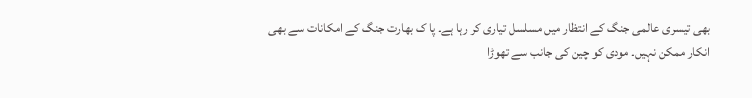بھی تیسری عالمی جنگ کے انتظار میں مسلسل تیاری کر رہا ہے۔ پا ک بھارت جنگ کے امکانات سے بھی انکار ممکن نہیں۔ مودی کو چین کی جانب سے تھوڑا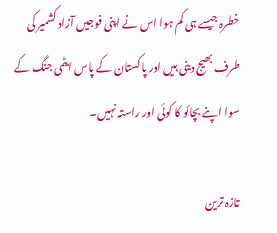خطرہ جیسے ہی کم ہوا اس نے اپنی فوجیں آزاد کشمیر کی طرف بھیج دینی ہیں اور پاکستان کے پاس ایٹمی جنگ کے سوا اپنے بچائو کا کوئی اور راستہ نہیں۔

تازہ ترین